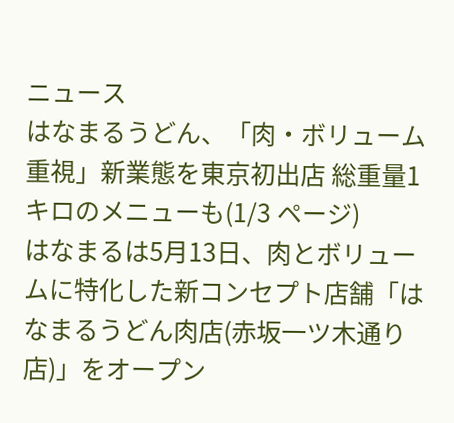ニュース
はなまるうどん、「肉・ボリューム重視」新業態を東京初出店 総重量1キロのメニューも(1/3 ページ)
はなまるは5月13日、肉とボリュームに特化した新コンセプト店舗「はなまるうどん肉店(赤坂一ツ木通り店)」をオープン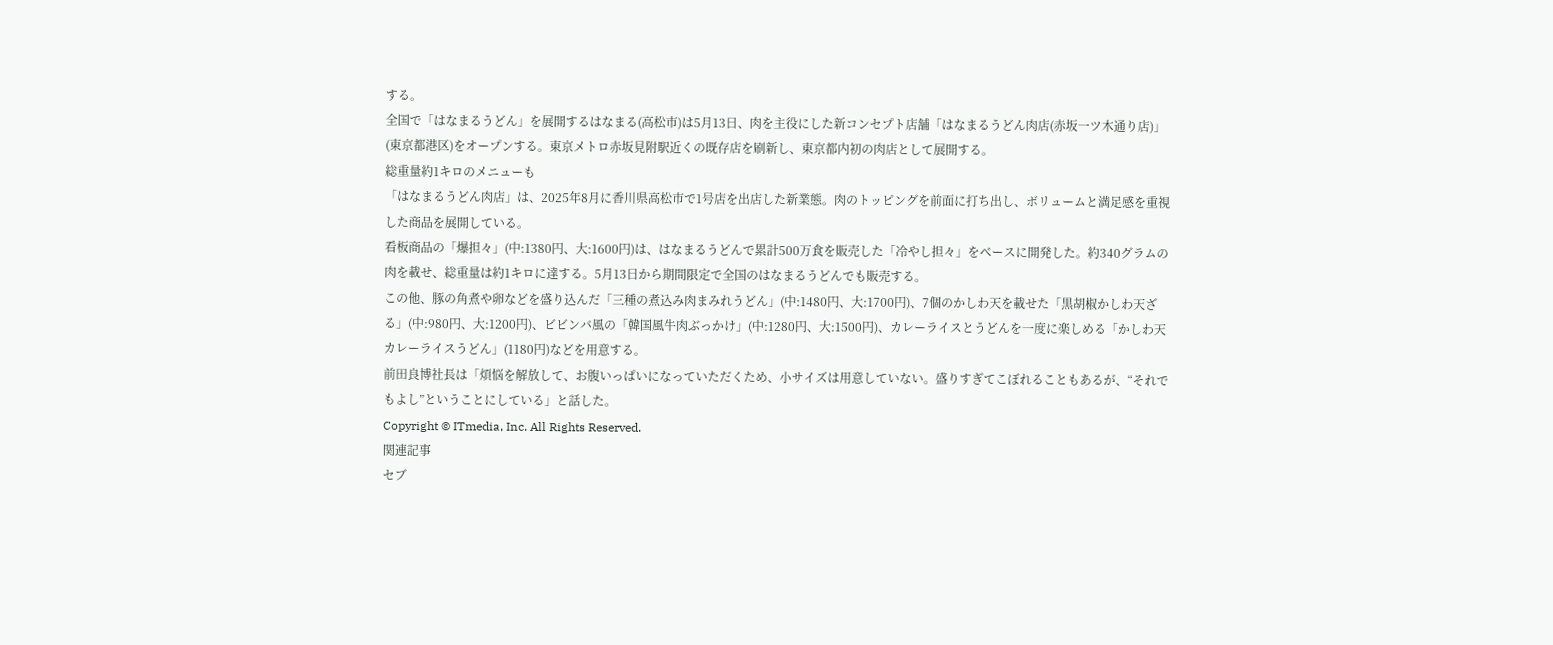する。
全国で「はなまるうどん」を展開するはなまる(高松市)は5月13日、肉を主役にした新コンセプト店舗「はなまるうどん肉店(赤坂一ツ木通り店)」(東京都港区)をオープンする。東京メトロ赤坂見附駅近くの既存店を刷新し、東京都内初の肉店として展開する。
総重量約1キロのメニューも
「はなまるうどん肉店」は、2025年8月に香川県高松市で1号店を出店した新業態。肉のトッピングを前面に打ち出し、ボリュームと満足感を重視した商品を展開している。
看板商品の「爆担々」(中:1380円、大:1600円)は、はなまるうどんで累計500万食を販売した「冷やし担々」をベースに開発した。約340グラムの肉を載せ、総重量は約1キロに達する。5月13日から期間限定で全国のはなまるうどんでも販売する。
この他、豚の角煮や卵などを盛り込んだ「三種の煮込み肉まみれうどん」(中:1480円、大:1700円)、7個のかしわ天を載せた「黒胡椒かしわ天ざる」(中:980円、大:1200円)、ビビンバ風の「韓国風牛肉ぶっかけ」(中:1280円、大:1500円)、カレーライスとうどんを一度に楽しめる「かしわ天カレーライスうどん」(1180円)などを用意する。
前田良博社長は「煩悩を解放して、お腹いっぱいになっていただくため、小サイズは用意していない。盛りすぎてこぼれることもあるが、“それでもよし”ということにしている」と話した。
Copyright © ITmedia, Inc. All Rights Reserved.
関連記事
セブ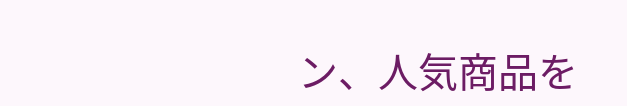ン、人気商品を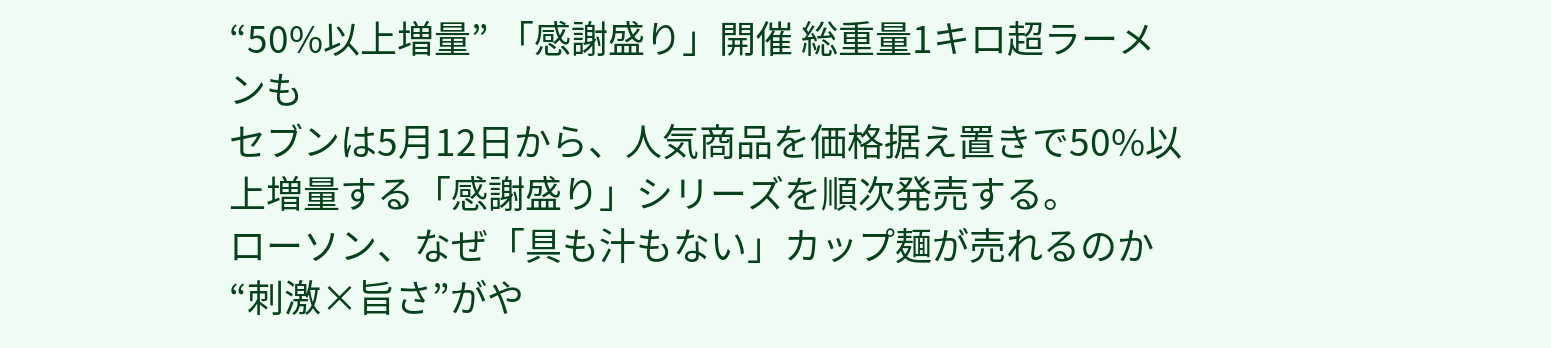“50%以上増量” 「感謝盛り」開催 総重量1キロ超ラーメンも
セブンは5月12日から、人気商品を価格据え置きで50%以上増量する「感謝盛り」シリーズを順次発売する。
ローソン、なぜ「具も汁もない」カップ麺が売れるのか “刺激×旨さ”がや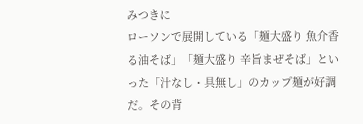みつきに
ローソンで展開している「麺大盛り 魚介香る油そば」「麺大盛り 辛旨まぜそば」といった「汁なし・具無し」のカップ麺が好調だ。その背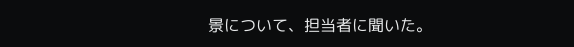景について、担当者に聞いた。